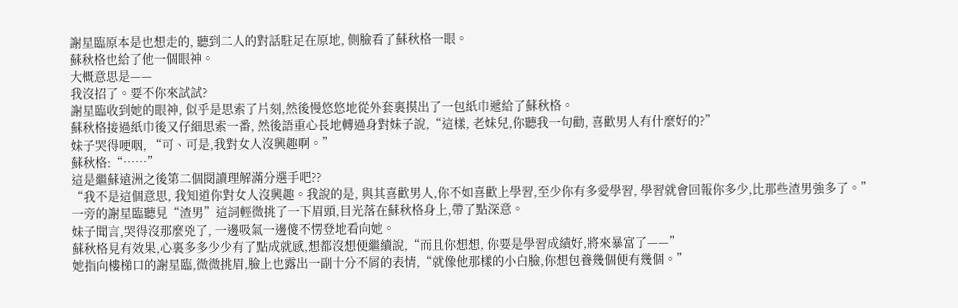謝星臨原本是也想走的, 聽到二人的對話駐足在原地, 側臉看了蘇秋格一眼。
蘇秋格也給了他一個眼神。
大概意思是——
我沒招了。要不你來試試?
謝星臨收到她的眼神, 似乎是思索了片刻,然後慢悠悠地從外套裏摸出了一包紙巾遞給了蘇秋格。
蘇秋格接過紙巾後又仔細思索一番, 然後語重心長地轉過身對妹子說,“這樣, 老妹兒,你聽我一句勸, 喜歡男人有什麼好的?”
妹子哭得哽咽, “可、可是,我對女人沒興趣啊。”
蘇秋格:“……”
這是繼蘇遠洲之後第二個閱讀理解滿分選手吧??
“我不是這個意思, 我知道你對女人沒興趣。我說的是, 與其喜歡男人,你不如喜歡上學習,至少你有多愛學習, 學習就會回報你多少,比那些渣男強多了。”
一旁的謝星臨聽見“渣男”這詞輕微挑了一下眉頭,目光落在蘇秋格身上,帶了點深意。
妹子聞言,哭得沒那麼兇了, 一邊吸氣一邊傻不愣登地看向她。
蘇秋格見有效果,心裏多多少少有了點成就感,想都沒想便繼續說,“而且你想想, 你要是學習成績好,將來暴富了——”
她指向樓梯口的謝星臨,微微挑眉,臉上也露出一副十分不屑的表情,“就像他那樣的小白臉,你想包養幾個便有幾個。”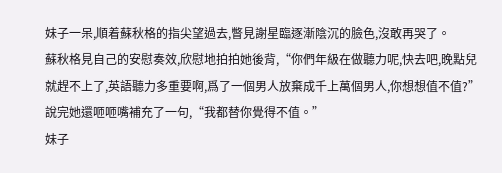妹子一呆,順着蘇秋格的指尖望過去,瞥見謝星臨逐漸陰沉的臉色,沒敢再哭了。
蘇秋格見自己的安慰奏效,欣慰地拍拍她後背,“你們年級在做聽力呢,快去吧,晚點兒就趕不上了,英語聽力多重要啊,爲了一個男人放棄成千上萬個男人,你想想值不值?”
說完她還咂咂嘴補充了一句,“我都替你覺得不值。”
妹子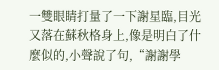一雙眼睛打量了一下謝星臨,目光又落在蘇秋格身上,像是明白了什麼似的,小聲說了句,“謝謝學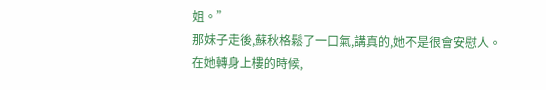姐。”
那妹子走後,蘇秋格鬆了一口氣,講真的,她不是很會安慰人。
在她轉身上樓的時候,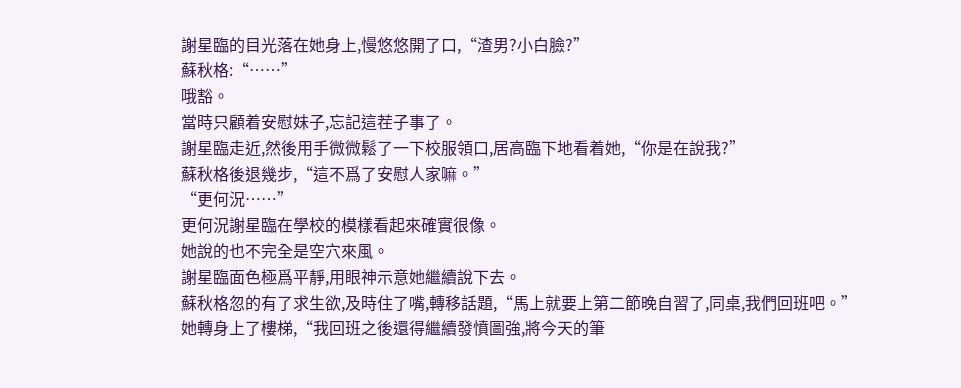謝星臨的目光落在她身上,慢悠悠開了口,“渣男?小白臉?”
蘇秋格:“……”
哦豁。
當時只顧着安慰妹子,忘記這茬子事了。
謝星臨走近,然後用手微微鬆了一下校服領口,居高臨下地看着她,“你是在說我?”
蘇秋格後退幾步,“這不爲了安慰人家嘛。”
“更何況……”
更何況謝星臨在學校的模樣看起來確實很像。
她說的也不完全是空穴來風。
謝星臨面色極爲平靜,用眼神示意她繼續說下去。
蘇秋格忽的有了求生欲,及時住了嘴,轉移話題,“馬上就要上第二節晚自習了,同桌,我們回班吧。”
她轉身上了樓梯,“我回班之後還得繼續發憤圖強,將今天的筆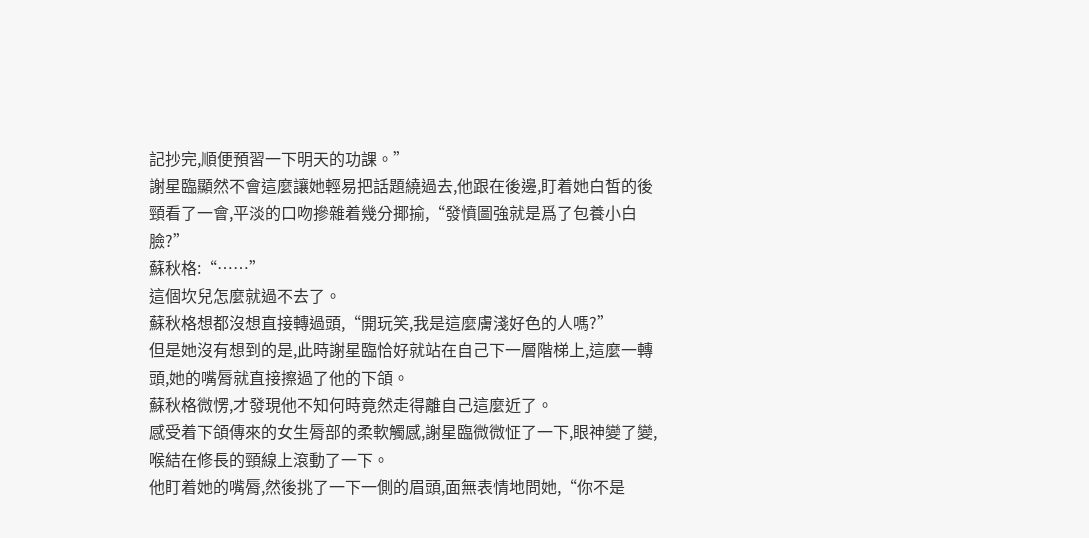記抄完,順便預習一下明天的功課。”
謝星臨顯然不會這麼讓她輕易把話題繞過去,他跟在後邊,盯着她白皙的後頸看了一會,平淡的口吻摻雜着幾分揶揄,“發憤圖強就是爲了包養小白臉?”
蘇秋格:“……”
這個坎兒怎麼就過不去了。
蘇秋格想都沒想直接轉過頭,“開玩笑,我是這麼膚淺好色的人嗎?”
但是她沒有想到的是,此時謝星臨恰好就站在自己下一層階梯上,這麼一轉頭,她的嘴脣就直接擦過了他的下頜。
蘇秋格微愣,才發現他不知何時竟然走得離自己這麼近了。
感受着下頜傳來的女生脣部的柔軟觸感,謝星臨微微怔了一下,眼神變了變,喉結在修長的頸線上滾動了一下。
他盯着她的嘴脣,然後挑了一下一側的眉頭,面無表情地問她,“你不是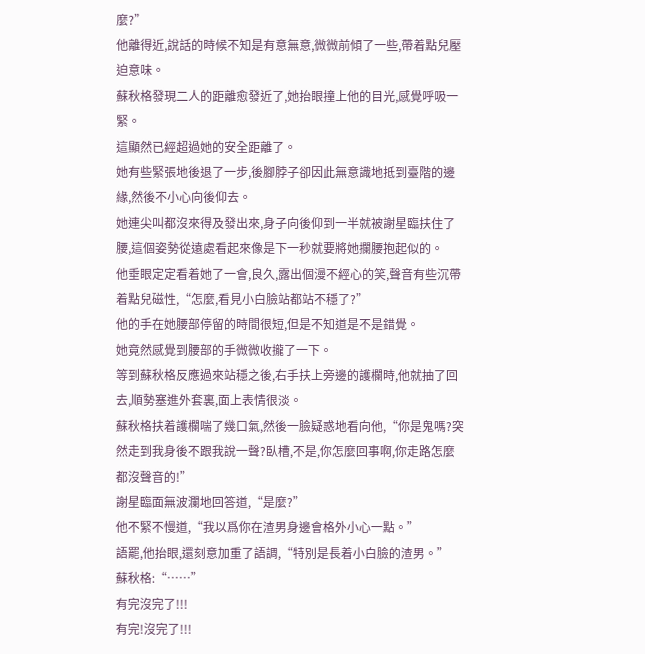麼?”
他離得近,說話的時候不知是有意無意,微微前傾了一些,帶着點兒壓迫意味。
蘇秋格發現二人的距離愈發近了,她抬眼撞上他的目光,感覺呼吸一緊。
這顯然已經超過她的安全距離了。
她有些緊張地後退了一步,後腳脖子卻因此無意識地抵到臺階的邊緣,然後不小心向後仰去。
她連尖叫都沒來得及發出來,身子向後仰到一半就被謝星臨扶住了腰,這個姿勢從遠處看起來像是下一秒就要將她攔腰抱起似的。
他垂眼定定看着她了一會,良久,露出個漫不經心的笑,聲音有些沉帶着點兒磁性,“怎麼,看見小白臉站都站不穩了?”
他的手在她腰部停留的時間很短,但是不知道是不是錯覺。
她竟然感覺到腰部的手微微收攏了一下。
等到蘇秋格反應過來站穩之後,右手扶上旁邊的護欄時,他就抽了回去,順勢塞進外套裏,面上表情很淡。
蘇秋格扶着護欄喘了幾口氣,然後一臉疑惑地看向他,“你是鬼嗎?突然走到我身後不跟我說一聲?臥槽,不是,你怎麼回事啊,你走路怎麼都沒聲音的!”
謝星臨面無波瀾地回答道,“是麼?”
他不緊不慢道,“我以爲你在渣男身邊會格外小心一點。”
語罷,他抬眼,還刻意加重了語調,“特別是長着小白臉的渣男。”
蘇秋格:“……”
有完沒完了!!!
有完!沒完了!!!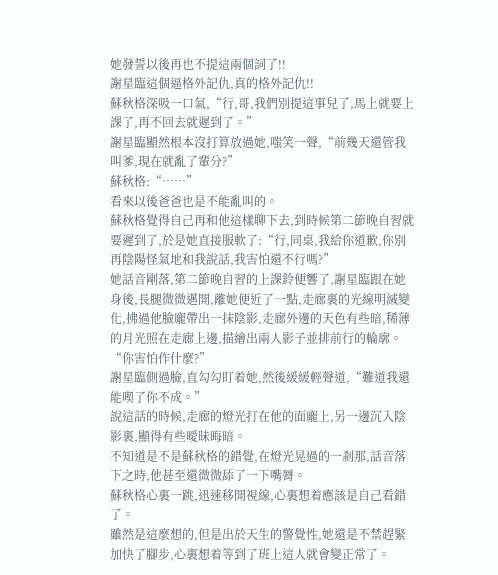她發誓以後再也不提這兩個詞了!!
謝星臨這個逼格外記仇,真的格外記仇!!
蘇秋格深吸一口氣,“行,哥,我們別提這事兒了,馬上就要上課了,再不回去就遲到了。”
謝星臨顯然根本沒打算放過她,嗤笑一聲,“前幾天還管我叫爹,現在就亂了輩分?”
蘇秋格:“……”
看來以後爸爸也是不能亂叫的。
蘇秋格覺得自己再和他這樣聊下去,到時候第二節晚自習就要遲到了,於是她直接服軟了:“行,同桌,我給你道歉,你別再陰陽怪氣地和我說話,我害怕還不行嗎?”
她話音剛落,第二節晚自習的上課鈴便響了,謝星臨跟在她身後,長腿微微邁開,離她便近了一點,走廊裏的光線明滅變化,拂過他臉龐帶出一抹陰影,走廊外邊的天色有些暗,稀薄的月光照在走廊上邊,描繪出兩人影子並排前行的輪廓。
“你害怕作什麼?”
謝星臨側過臉,直勾勾盯着她,然後緩緩輕聲道,“難道我還能喫了你不成。”
說這話的時候,走廊的燈光打在他的面龐上,另一邊沉入陰影裏,顯得有些曖昧晦暗。
不知道是不是蘇秋格的錯覺,在燈光晃過的一剎那,話音落下之時,他甚至還微微舔了一下嘴脣。
蘇秋格心裏一跳,迅速移開視線,心裏想着應該是自己看錯了。
雖然是這麼想的,但是出於天生的警覺性,她還是不禁趕緊加快了腳步,心裏想着等到了班上這人就會變正常了。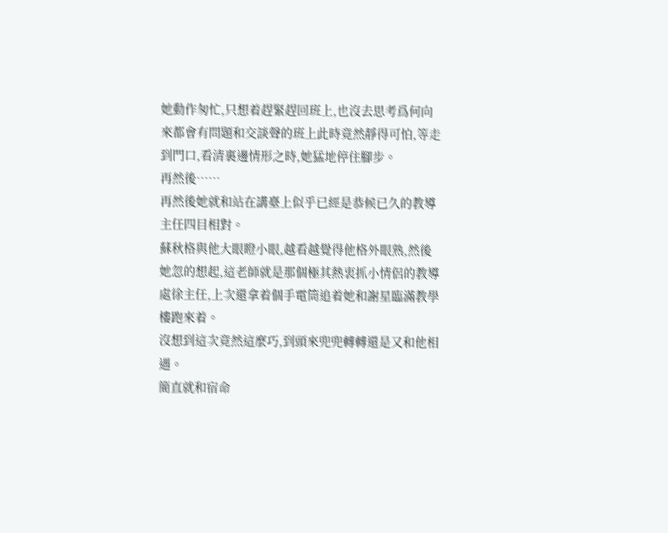她動作匆忙,只想着趕緊趕回班上,也沒去思考爲何向來都會有問題和交談聲的班上此時竟然靜得可怕,等走到門口,看清裏邊情形之時,她猛地停住腳步。
再然後……
再然後她就和站在講臺上似乎已經是恭候已久的教導主任四目相對。
蘇秋格與他大眼瞪小眼,越看越覺得他格外眼熟,然後她忽的想起,這老師就是那個極其熱衷抓小情侶的教導處徐主任,上次還拿着個手電筒追着她和謝星臨滿教學樓跑來着。
沒想到這次竟然這麼巧,到頭來兜兜轉轉還是又和他相遇。
簡直就和宿命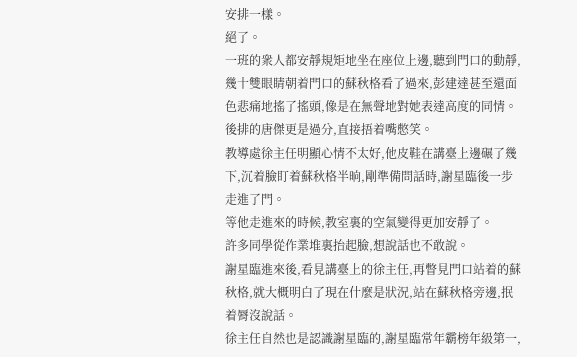安排一樣。
絕了。
一班的衆人都安靜規矩地坐在座位上邊,聽到門口的動靜,幾十雙眼睛朝着門口的蘇秋格看了過來,彭建達甚至還面色悲痛地搖了搖頭,像是在無聲地對她表達高度的同情。
後排的唐傑更是過分,直接捂着嘴憋笑。
教導處徐主任明顯心情不太好,他皮鞋在講臺上邊碾了幾下,沉着臉盯着蘇秋格半晌,剛準備問話時,謝星臨後一步走進了門。
等他走進來的時候,教室裏的空氣變得更加安靜了。
許多同學從作業堆裏抬起臉,想說話也不敢說。
謝星臨進來後,看見講臺上的徐主任,再瞥見門口站着的蘇秋格,就大概明白了現在什麼是狀況,站在蘇秋格旁邊,抿着脣沒說話。
徐主任自然也是認識謝星臨的,謝星臨常年霸榜年級第一,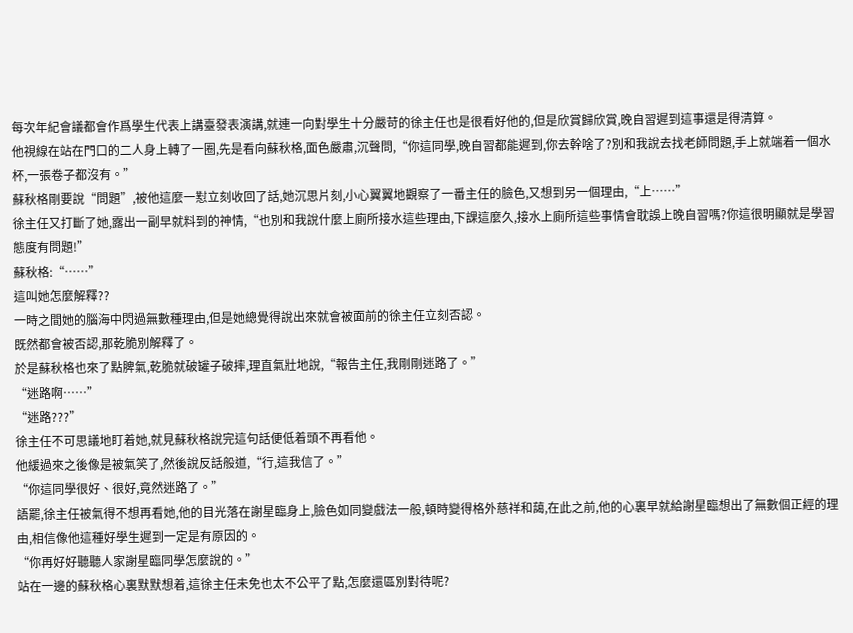每次年紀會議都會作爲學生代表上講臺發表演講,就連一向對學生十分嚴苛的徐主任也是很看好他的,但是欣賞歸欣賞,晚自習遲到這事還是得清算。
他視線在站在門口的二人身上轉了一圈,先是看向蘇秋格,面色嚴肅,沉聲問,“你這同學,晚自習都能遲到,你去幹啥了?別和我說去找老師問題,手上就端着一個水杯,一張卷子都沒有。”
蘇秋格剛要說“問題”,被他這麼一懟立刻收回了話,她沉思片刻,小心翼翼地觀察了一番主任的臉色,又想到另一個理由,“上……”
徐主任又打斷了她,露出一副早就料到的神情,“也別和我說什麼上廁所接水這些理由,下課這麼久,接水上廁所這些事情會耽誤上晚自習嗎?你這很明顯就是學習態度有問題!”
蘇秋格:“……”
這叫她怎麼解釋??
一時之間她的腦海中閃過無數種理由,但是她總覺得說出來就會被面前的徐主任立刻否認。
既然都會被否認,那乾脆別解釋了。
於是蘇秋格也來了點脾氣,乾脆就破罐子破摔,理直氣壯地說,“報告主任,我剛剛迷路了。”
“迷路啊……”
“迷路???”
徐主任不可思議地盯着她,就見蘇秋格說完這句話便低着頭不再看他。
他緩過來之後像是被氣笑了,然後說反話般道,“行,這我信了。”
“你這同學很好、很好,竟然迷路了。”
語罷,徐主任被氣得不想再看她,他的目光落在謝星臨身上,臉色如同變戲法一般,頓時變得格外慈祥和藹,在此之前,他的心裏早就給謝星臨想出了無數個正經的理由,相信像他這種好學生遲到一定是有原因的。
“你再好好聽聽人家謝星臨同學怎麼說的。”
站在一邊的蘇秋格心裏默默想着,這徐主任未免也太不公平了點,怎麼還區別對待呢?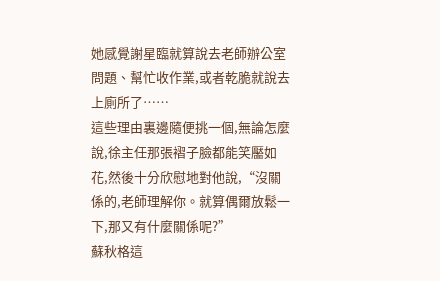她感覺謝星臨就算說去老師辦公室問題、幫忙收作業,或者乾脆就說去上廁所了……
這些理由裏邊隨便挑一個,無論怎麼說,徐主任那張褶子臉都能笑靨如花,然後十分欣慰地對他說,“沒關係的,老師理解你。就算偶爾放鬆一下,那又有什麼關係呢?”
蘇秋格這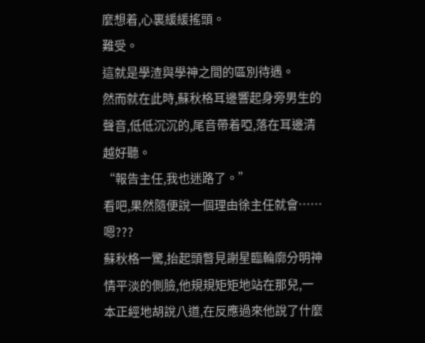麼想着,心裏緩緩搖頭。
難受。
這就是學渣與學神之間的區別待遇。
然而就在此時,蘇秋格耳邊響起身旁男生的聲音,低低沉沉的,尾音帶着啞,落在耳邊清越好聽。
“報告主任,我也迷路了。”
看吧,果然隨便說一個理由徐主任就會……
嗯???
蘇秋格一驚,抬起頭瞥見謝星臨輪廓分明神情平淡的側臉,他規規矩矩地站在那兒,一本正經地胡說八道,在反應過來他說了什麼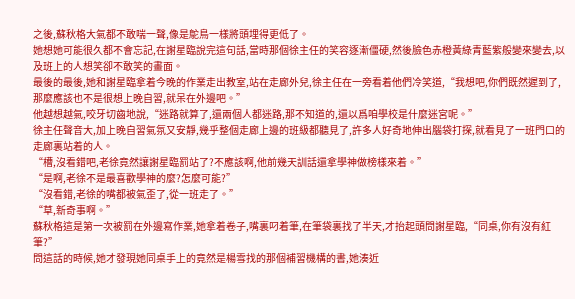之後,蘇秋格大氣都不敢喘一聲,像是鴕鳥一樣將頭埋得更低了。
她想她可能很久都不會忘記,在謝星臨說完這句話,當時那個徐主任的笑容逐漸僵硬,然後臉色赤橙黃綠青藍紫般變來變去,以及班上的人想笑卻不敢笑的畫面。
最後的最後,她和謝星臨拿着今晚的作業走出教室,站在走廊外兒,徐主任在一旁看着他們冷笑道,“我想吧,你們既然遲到了,那麼應該也不是很想上晚自習,就呆在外邊吧。”
他越想越氣,咬牙切齒地說,“迷路就算了,還兩個人都迷路,那不知道的,還以爲咱學校是什麼迷宮呢。”
徐主任聲音大,加上晚自習氣氛又安靜,幾乎整個走廊上邊的班級都聽見了,許多人好奇地伸出腦袋打探,就看見了一班門口的走廊裏站着的人。
“槽,沒看錯吧,老徐竟然讓謝星臨罰站了?不應該啊,他前幾天訓話還拿學神做榜樣來着。”
“是啊,老徐不是最喜歡學神的麼?怎麼可能?”
“沒看錯,老徐的嘴都被氣歪了,從一班走了。”
“草,新奇事啊。”
蘇秋格這是第一次被罰在外邊寫作業,她拿着卷子,嘴裏叼着筆,在筆袋裏找了半天,才抬起頭問謝星臨,“同桌,你有沒有紅筆?”
問這話的時候,她才發現她同桌手上的竟然是楊雪找的那個補習機構的書,她湊近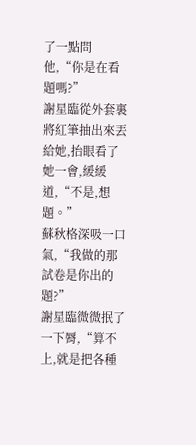了一點問他,“你是在看題嗎?”
謝星臨從外套裏將紅筆抽出來丟給她,抬眼看了她一會,緩緩道,“不是,想題。”
蘇秋格深吸一口氣,“我做的那試卷是你出的題?”
謝星臨微微抿了一下脣,“算不上,就是把各種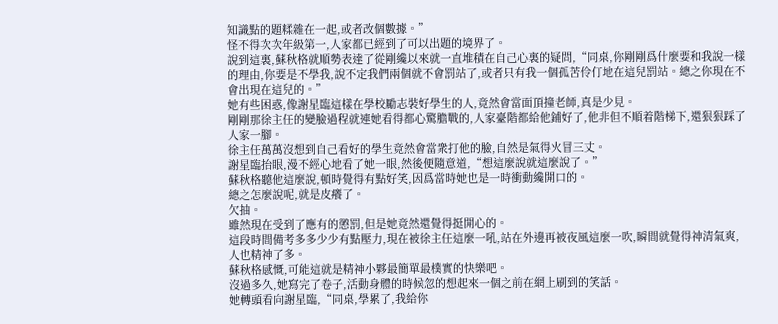知識點的題糅雜在一起,或者改個數據。”
怪不得次次年級第一,人家都已經到了可以出題的境界了。
說到這裏,蘇秋格就順勢表達了從剛纔以來就一直堆積在自己心裏的疑問,“同桌,你剛剛爲什麼要和我說一樣的理由,你要是不學我,說不定我們兩個就不會罰站了,或者只有我一個孤苦伶仃地在這兒罰站。總之你現在不會出現在這兒的。”
她有些困惑,像謝星臨這樣在學校勵志裝好學生的人,竟然會當面頂撞老師,真是少見。
剛剛那徐主任的變臉過程就連她看得都心驚膽戰的,人家臺階都給他鋪好了,他非但不順着階梯下,還狠狠踩了人家一腳。
徐主任萬萬沒想到自己看好的學生竟然會當衆打他的臉,自然是氣得火冒三丈。
謝星臨抬眼,漫不經心地看了她一眼,然後便隨意道,“想這麼說就這麼說了。”
蘇秋格聽他這麼說,頓時覺得有點好笑,因爲當時她也是一時衝動纔開口的。
總之怎麼說呢,就是皮癢了。
欠抽。
雖然現在受到了應有的懲罰,但是她竟然還覺得挺開心的。
這段時間備考多多少少有點壓力,現在被徐主任這麼一吼,站在外邊再被夜風這麼一吹,瞬間就覺得神清氣爽,人也精神了多。
蘇秋格感慨,可能這就是精神小夥最簡單最樸實的快樂吧。
沒過多久,她寫完了卷子,活動身體的時候忽的想起來一個之前在網上刷到的笑話。
她轉頭看向謝星臨,“同桌,學累了,我給你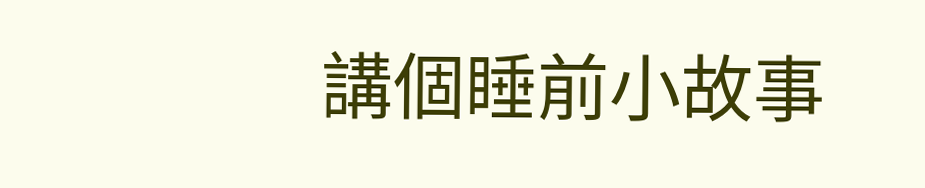講個睡前小故事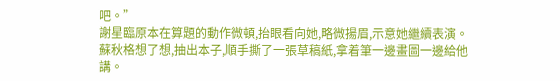吧。”
謝星臨原本在算題的動作微頓,抬眼看向她,略微揚眉,示意她繼續表演。
蘇秋格想了想,抽出本子,順手撕了一張草稿紙,拿着筆一邊畫圖一邊給他講。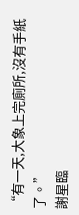“有一天,大象上完廁所,沒有手紙了。”
謝星臨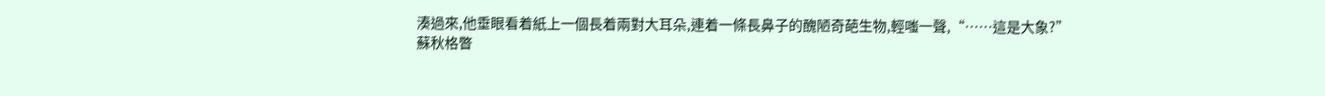湊過來,他垂眼看着紙上一個長着兩對大耳朵,連着一條長鼻子的醜陋奇葩生物,輕嗤一聲,“……這是大象?”
蘇秋格瞥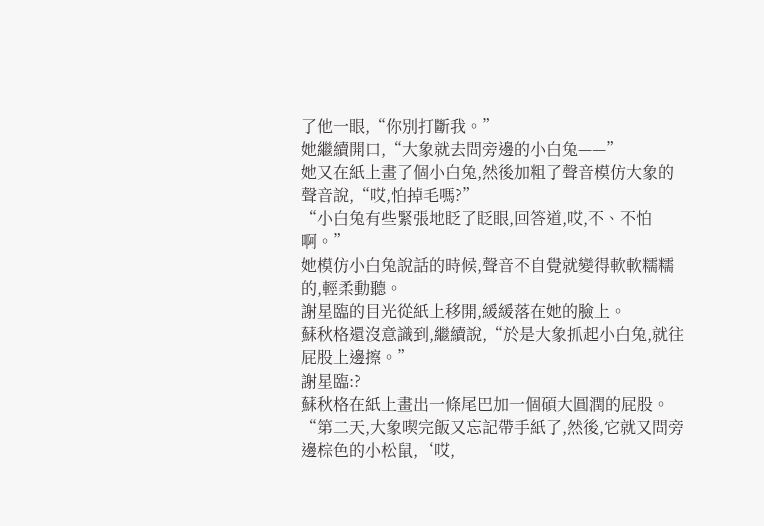了他一眼,“你別打斷我。”
她繼續開口,“大象就去問旁邊的小白兔——”
她又在紙上畫了個小白兔,然後加粗了聲音模仿大象的聲音說,“哎,怕掉毛嗎?”
“小白兔有些緊張地眨了眨眼,回答道,哎,不、不怕啊。”
她模仿小白兔說話的時候,聲音不自覺就變得軟軟糯糯的,輕柔動聽。
謝星臨的目光從紙上移開,緩緩落在她的臉上。
蘇秋格還沒意識到,繼續說,“於是大象抓起小白兔,就往屁股上邊擦。”
謝星臨:?
蘇秋格在紙上畫出一條尾巴加一個碩大圓潤的屁股。
“第二天,大象喫完飯又忘記帶手紙了,然後,它就又問旁邊棕色的小松鼠,‘哎,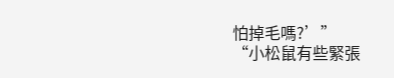怕掉毛嗎?’”
“小松鼠有些緊張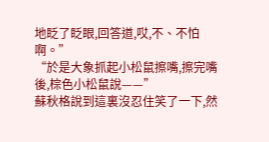地眨了眨眼,回答道,哎,不、不怕啊。”
“於是大象抓起小松鼠擦嘴,擦完嘴後,棕色小松鼠說——”
蘇秋格說到這裏沒忍住笑了一下,然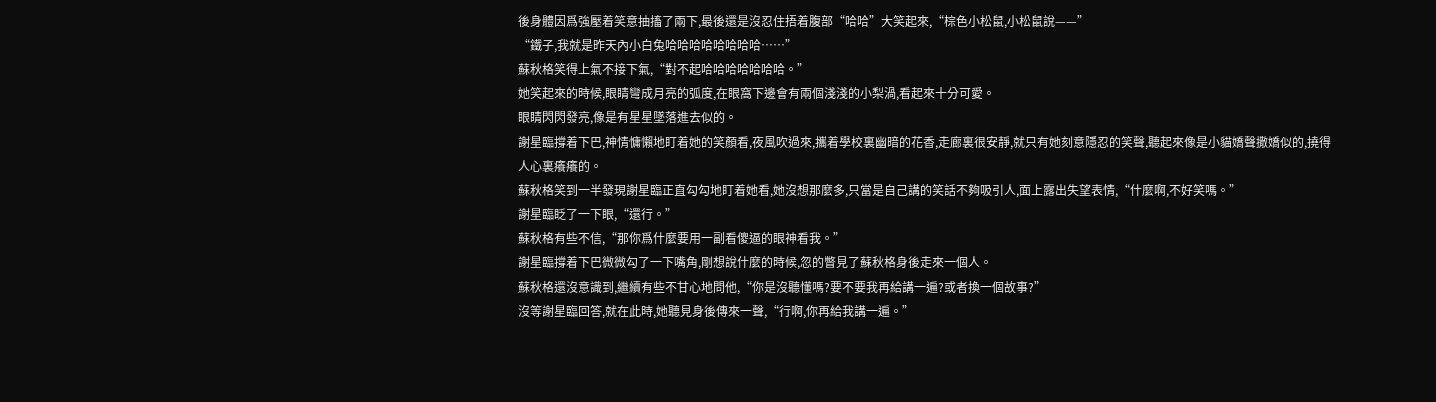後身體因爲強壓着笑意抽搐了兩下,最後還是沒忍住捂着腹部“哈哈”大笑起來,“棕色小松鼠,小松鼠說——”
“鐵子,我就是昨天內小白兔哈哈哈哈哈哈哈哈……”
蘇秋格笑得上氣不接下氣,“對不起哈哈哈哈哈哈哈。”
她笑起來的時候,眼睛彎成月亮的弧度,在眼窩下邊會有兩個淺淺的小梨渦,看起來十分可愛。
眼睛閃閃發亮,像是有星星墜落進去似的。
謝星臨撐着下巴,神情慵懶地盯着她的笑顏看,夜風吹過來,攜着學校裏幽暗的花香,走廊裏很安靜,就只有她刻意隱忍的笑聲,聽起來像是小貓嬌聲撒嬌似的,撓得人心裏癢癢的。
蘇秋格笑到一半發現謝星臨正直勾勾地盯着她看,她沒想那麼多,只當是自己講的笑話不夠吸引人,面上露出失望表情,“什麼啊,不好笑嗎。”
謝星臨眨了一下眼,“還行。”
蘇秋格有些不信,“那你爲什麼要用一副看傻逼的眼神看我。”
謝星臨撐着下巴微微勾了一下嘴角,剛想說什麼的時候,忽的瞥見了蘇秋格身後走來一個人。
蘇秋格還沒意識到,繼續有些不甘心地問他,“你是沒聽懂嗎?要不要我再給講一遍?或者換一個故事?”
沒等謝星臨回答,就在此時,她聽見身後傳來一聲,“行啊,你再給我講一遍。”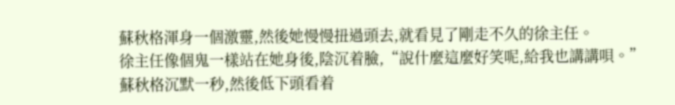蘇秋格渾身一個激靈,然後她慢慢扭過頭去,就看見了剛走不久的徐主任。
徐主任像個鬼一樣站在她身後,陰沉着臉,“說什麼這麼好笑呢,給我也講講唄。”
蘇秋格沉默一秒,然後低下頭看着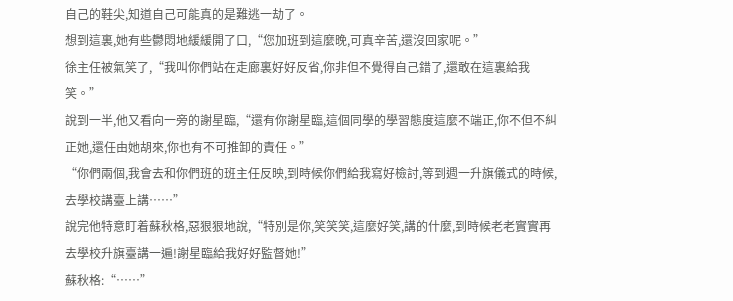自己的鞋尖,知道自己可能真的是難逃一劫了。
想到這裏,她有些鬱悶地緩緩開了口,“您加班到這麼晚,可真辛苦,還沒回家呢。”
徐主任被氣笑了,“我叫你們站在走廊裏好好反省,你非但不覺得自己錯了,還敢在這裏給我笑。”
說到一半,他又看向一旁的謝星臨,“還有你謝星臨,這個同學的學習態度這麼不端正,你不但不糾正她,還任由她胡來,你也有不可推卸的責任。”
“你們兩個,我會去和你們班的班主任反映,到時候你們給我寫好檢討,等到週一升旗儀式的時候,去學校講臺上講……”
說完他特意盯着蘇秋格,惡狠狠地說,“特別是你,笑笑笑,這麼好笑,講的什麼,到時候老老實實再去學校升旗臺講一遍!謝星臨給我好好監督她!”
蘇秋格:“……”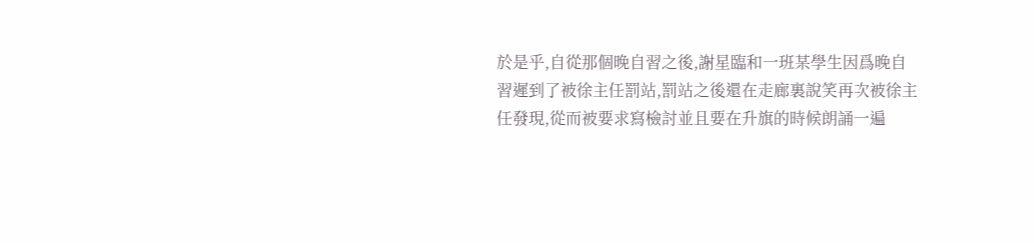於是乎,自從那個晚自習之後,謝星臨和一班某學生因爲晚自習遲到了被徐主任罰站,罰站之後還在走廊裏說笑再次被徐主任發現,從而被要求寫檢討並且要在升旗的時候朗誦一遍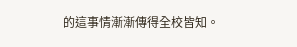的這事情漸漸傳得全校皆知。